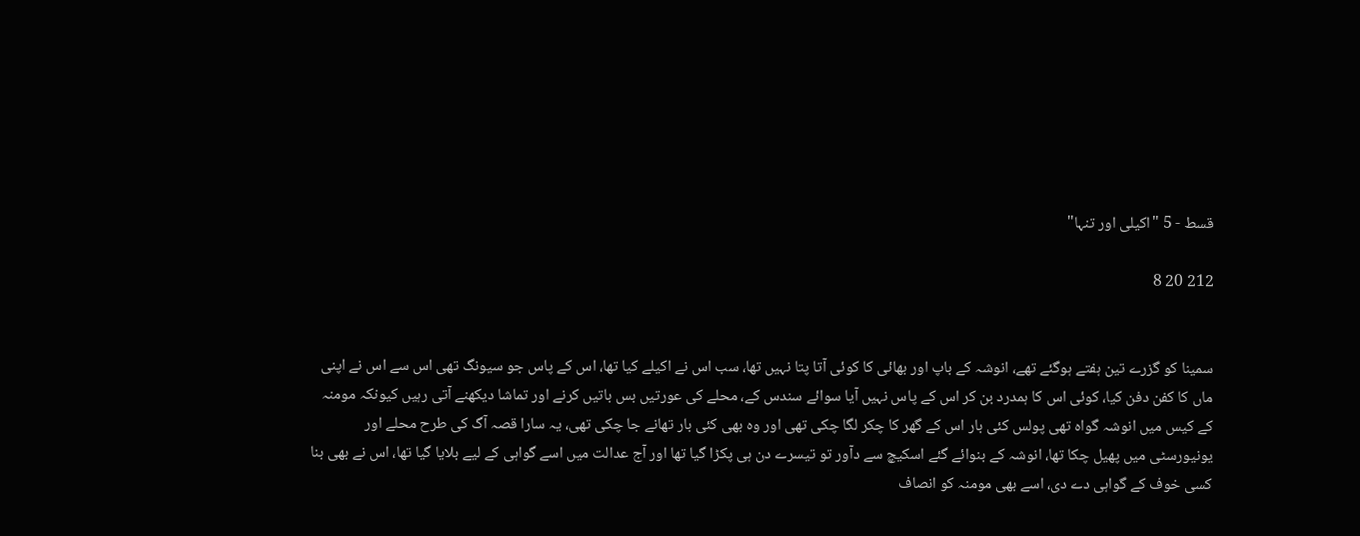قسط - 5 "اکیلی اور تنہا"

212 20 8


سمینا کو گزرے تین ہفتے ہوگئے تھے، انوشہ کے باپ اور بھائی کا کوئی آتا پتا نہیں تھا، سب اس نے اکیلے کیا تھا، اس کے پاس جو سیونگ تھی اس سے اس نے اپنی ماں کا کفن دفن کیا، کوئی اس کا ہمدرد بن کر اس کے پاس نہیں آیا سوائے سندس کے، محلے کی عورتیں بس باتیں کرنے اور تماشا دیکھنے آتی رہیں کیونکہ مومنہ کے کیس میں انوشہ گواہ تھی پولس کئی بار اس کے گھر کا چکر لگا چکی تھی اور وہ بھی کئی بار تھانے جا چکی تھی، یہ سارا قصہ آگ کی طرح محلے اور یونیورسٹی میں پھیل چکا تھا، انوشہ کے بنوائے گئے اسکیچ سے دآور تو تیسرے دن ہی پکڑا گیا تھا اور آج عدالت میں اسے گواہی کے لیے بلایا گیا تھا، اس نے بھی بنا کسی خوف کے گواہی دے دی، اسے بھی مومنہ کو انصاف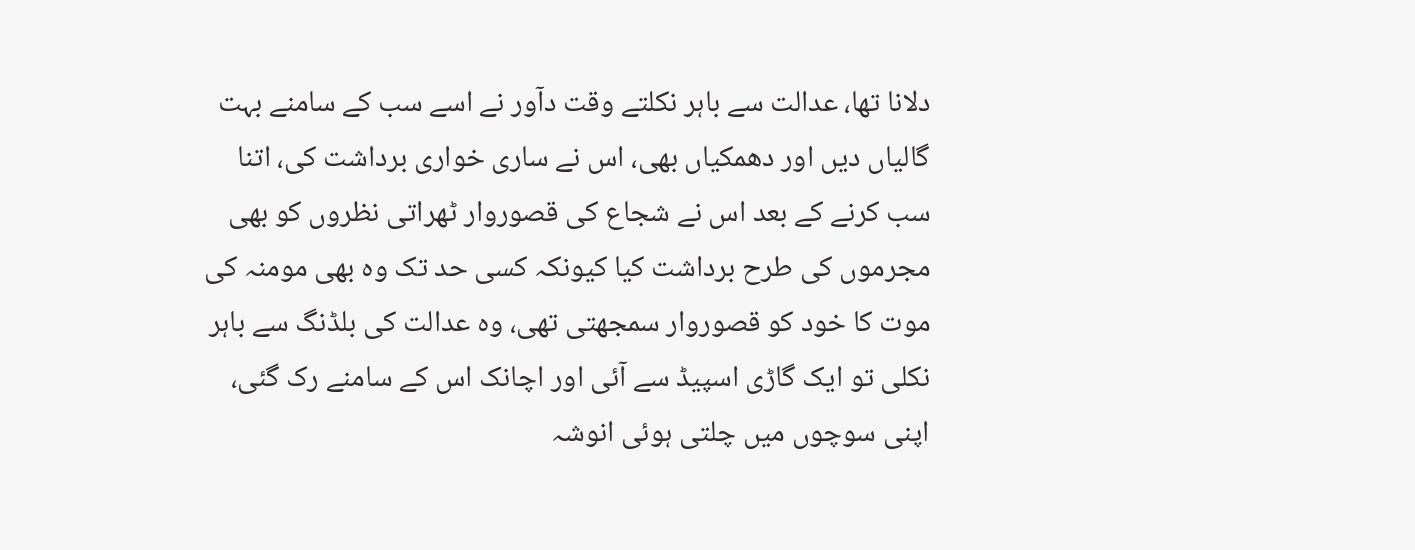دلانا تھا، عدالت سے باہر نکلتے وقت دآور نے اسے سب کے سامنے بہت گالیاں دیں اور دھمکیاں بھی، اس نے ساری خواری برداشت کی، اتنا سب کرنے کے بعد اس نے شجاع کی قصوروار ٹھراتی نظروں کو بھی مجرموں کی طرح برداشت کیا کیونکہ کسی حد تک وہ بھی مومنہ کی موت کا خود کو قصوروار سمجھتی تھی، وہ عدالت کی بلڈنگ سے باہر نکلی تو ایک گاڑی اسپیڈ سے آئی اور اچانک اس کے سامنے رک گئی، اپنی سوچوں میں چلتی ہوئی انوشہ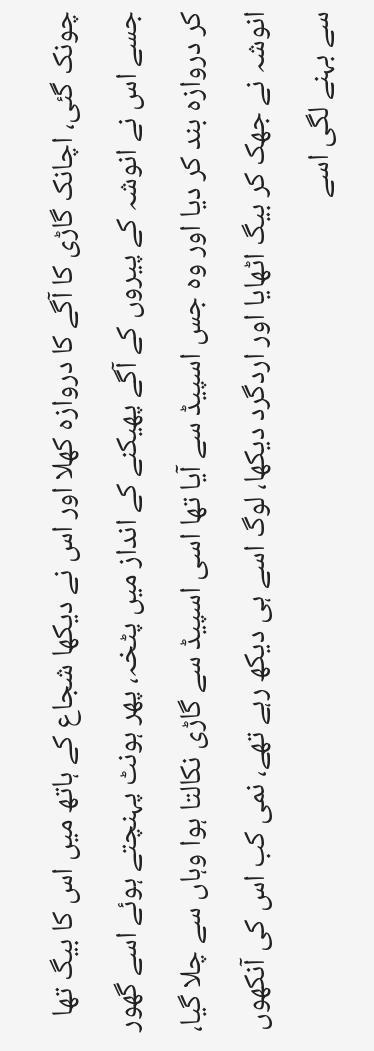چونک گئی، اچانک گاڑی کا آگے کا دروازہ کھلا اور اس نے دیکھا شجاع کے ہاتھ میں اس کا بیگ تھا جسے اس نے انوشہ کے پیروں کے آگے پھیکنے کے انداز میں پٹخہ، پھر ہونٹ پہنچتے ہوئے اسے گھور کر دروازہ بند کر دیا اور وہ جس اسپیڈ سے آیا تھا اسی اسپیڈ سے گاڑی نکالتا ہوا وہاں سے چلا گیا، انوشہ نے جھک کر بیگ اٹھایا اور اردگرد دیکھا، لوگ اسے ہی دیکھ رہے تھے، نمی کب اس کی آنکھوں سے بہنے لگی اسے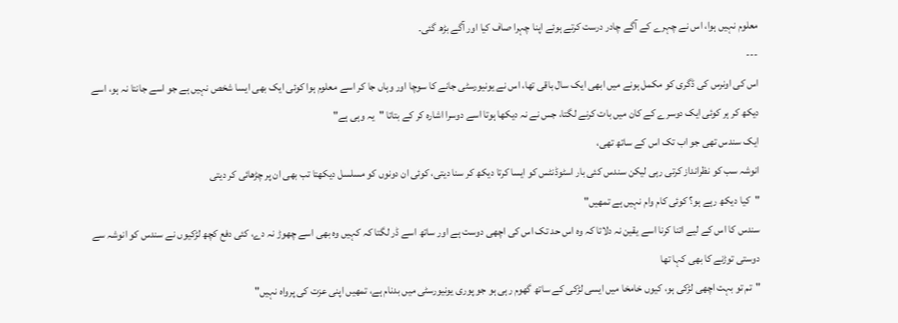معلوم نہیں ہوا، اس نے چہرے کے آگے چادر درست کرتے ہوئے اپنا چہرا صاف کیا اور آگے بڑھ گئی۔
---
اس کی اونرس کی ڈگری کو مکمل ہونے میں ابھی ایک سال باقی تھا، اس نے یونیورسٹی جانے کا سوچا اور وہاں جا کر اسے معلوم ہوا کوئی ایک بھی ایسا شخص نہیں ہے جو اسے جانتا نہ ہو، اسے دیکھ کر ہر کوئی ایک دوسرے کے کان میں بات کرنے لگتا، جس نے نہ دیکھا ہوتا اسے دوسرا اشارہ کر کے بتاتا "یہ وہی ہے"
ایک سندس تھی جو اب تک اس کے ساتھ تھی،
انوشہ سب کو نظرانداز کرتی رہی لیکن سندس کئی بار اسٹوڈنٹس کو ایسا کرتا دیکھ کر سنا دیتی، کوئی ان دونوں کو مسلسل دیکھتا تب بھی ان پر چڑھائی کر دیتی
"کیا دیکھ رہے ہو؟ کوئی کام وام نہیں ہے تمھیں"
سندس کا اس کے لیے اتنا کرنا اسے یقین نہ دلاتا کہ وہ اس حد تک اس کی اچھی دوست ہے اور ساتھ اسے ڈر لگتا کہ کہیں وہ بھی اسے چھوڑ نہ دے، کئی دفع کچھ لڑکیوں نے سندس کو انوشہ سے دوستی توڑنے کا بھی کہا تھا
"تم تو بہت اچھی لڑکی ہو، کیوں خامخا میں ایسی لڑکی کے ساتھ گھوم رہی ہو جو پوری یونیورسٹی میں بدنام ہے، تمھیں اپنی عزت کی پرواہ نہیں"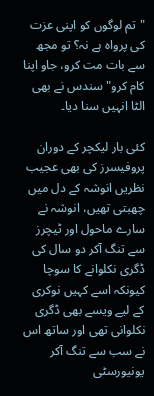"تم لوگوں کو اپنی عزت کی پرواہ ہے نہ؟ تو مجھ سے بات مت کرو، جاو اپنا کام کرو" سندس نے بھی الٹا انہیں سنا دیا۔

کئی بار لیکچر کے دوران پروفیسرز کی بھی عجیب نظریں انوشہ کے دل میں چھبتی تھیں، انوشہ نے سارے ماحول اور ٹیچرز سے تنگ آکر دو سال کی ڈگری نکلوانے کا سوچا کیونکہ اسے کہیں نوکری کے لیے ویسے بھی ڈگری نکلوانی تھی اور ساتھ اس نے سب سے تنگ آکر یونیورسٹی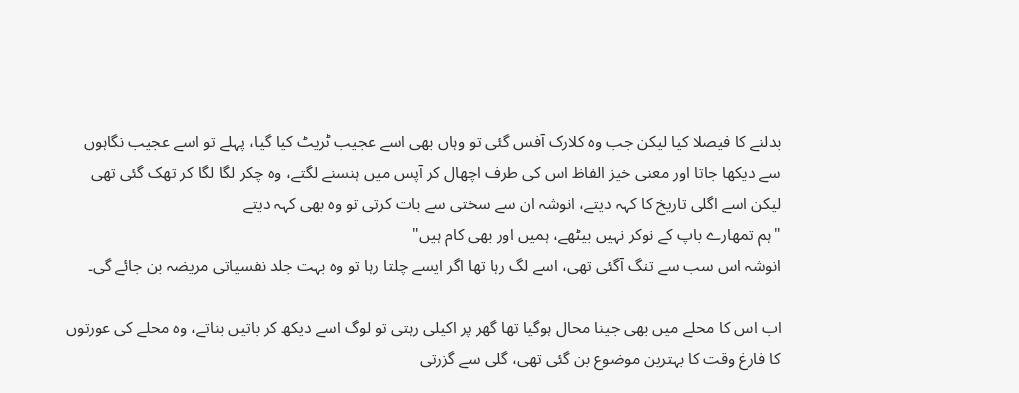بدلنے کا فیصلا کیا لیکن جب وہ کلارک آفس گئی تو وہاں بھی اسے عجیب ٹریٹ کیا گیا، پہلے تو اسے عجیب نگاہوں سے دیکھا جاتا اور معنی خیز الفاظ اس کی طرف اچھال کر آپس میں ہنسنے لگتے، وہ چکر لگا لگا کر تھک گئی تھی لیکن اسے اگلی تاریخ کا کہہ دیتے، انوشہ ان سے سختی سے بات کرتی تو وہ بھی کہہ دیتے
"ہم تمھارے باپ کے نوکر نہیں بیٹھے، ہمیں اور بھی کام ہیں"
انوشہ اس سب سے تنگ آگئی تھی، اسے لگ رہا تھا اگر ایسے چلتا رہا تو وہ بہت جلد نفسیاتی مریضہ بن جائے گی۔

اب اس کا محلے میں بھی جینا محال ہوگیا تھا گھر پر اکیلی رہتی تو لوگ اسے دیکھ کر باتیں بناتے، وہ محلے کی عورتوں کا فارغ وقت کا بہترین موضوع بن گئی تھی، گلی سے گزرتی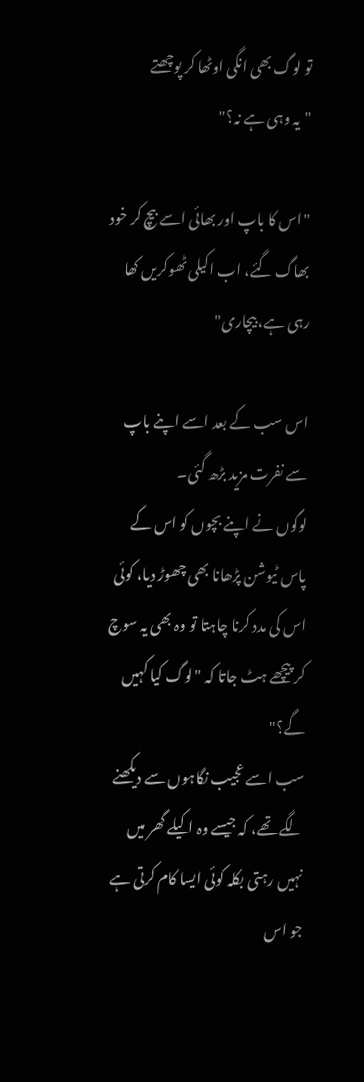تو لوگ بھی انگی اوٹھا کر پوچھتے
"یہ وہی ہے نہ؟"

"اس کا باپ اور بھائی اسے بیچ کر خود بھاگ گئے، اب اکیلی ٹھوکریں کھا رہی ہے، بیچاری"

اس سب کے بعد اسے اپنے باپ سے نفرت مزید بڑھ گئی۔
لوگوں نے اپنے بچوں کو اس کے پاس ٹیوشن پڑھانا بھی چھوڑ دیا، کوئی اس کی مدد کرنا چاہتا تو وہ بھی یہ سوچ کر پیچھے ہٹ جاتا کہ "لوگ کیا کہیں گے؟"
سب اسے عجیب نگاہوں سے دیکھنے لگے تھے، کہ جیسے وہ اکیلے گھر میں نہیں رہتی بکلہ کوئی ایسا کام کرتی ہے جو اس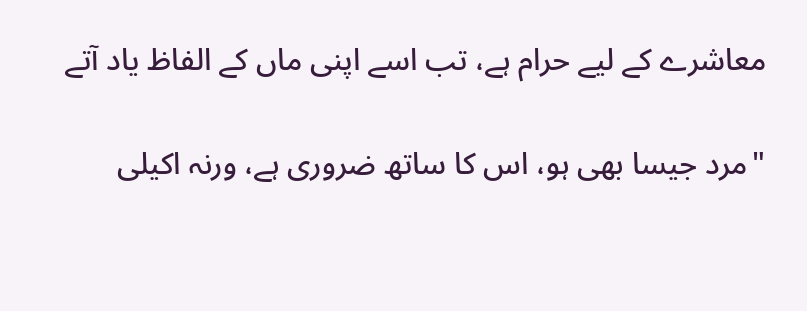معاشرے کے لیے حرام ہے، تب اسے اپنی ماں کے الفاظ یاد آتے

"مرد جیسا بھی ہو، اس کا ساتھ ضروری ہے، ورنہ اکیلی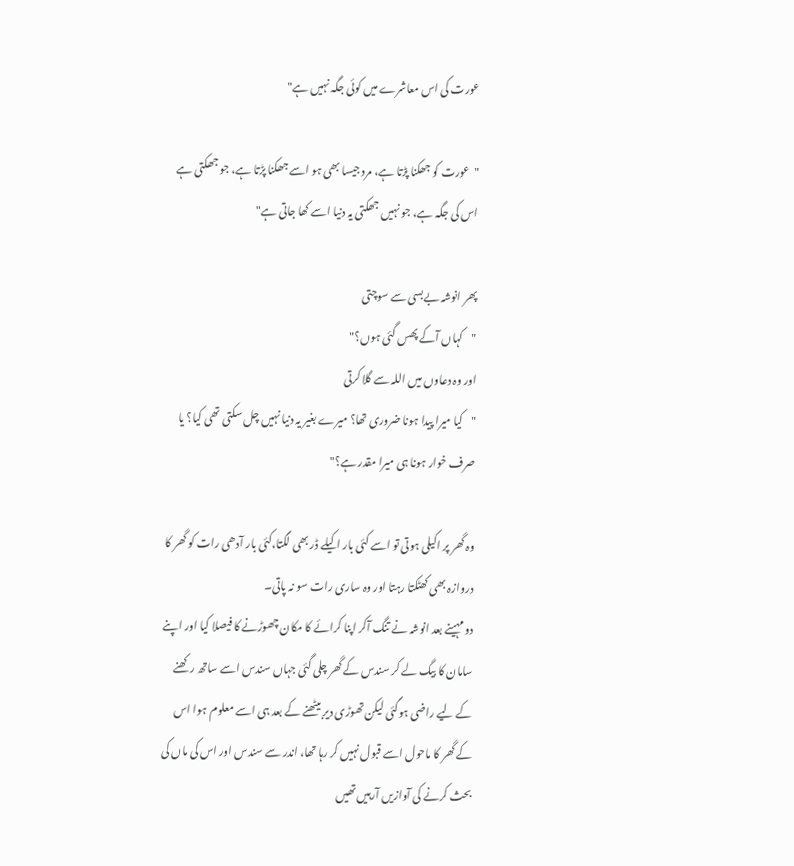عورت کی اس معاشرے میں کوئی جگہ نہیں ہے"

"عورت کو جھکنا پڑتا ہے، مرد جیسا بھی ہو اسے جھکنا پڑتا ہے، جو جھکتی ہے اس کی جگہ ہے، جو نہیں جھکتی یہ دنیا اسے کھا جاتی ہے"

پھر انوشہ بےبسی سے سوچتی
"کہاں آکے پھس گئی ہوں؟"
اور وہ دعاوں میں اللہ سے گلا کرتی
"کیا میرا پیدا ہونا ضروری تھا؟ میرے بغیر یہ دنیا نہیں چل سکتی تھی کیا؟ یا صرف خوار ہونا ہی میرا مقدر ہے؟"

وہ گھر پر اکیلی ہوتی تو اسے کئی بار اکیلے ڈر بھی لگتا،کئی بار آدھی رات کو گھر کا دروازہ بھی کھٹکتا رہتا اور وہ ساری رات سو نہ پاتی۔
دو مہینے بعد انوشہ نے تنگ آکر اپنا کرائے کا مکان چھوڑنے کا فیصلا کیا اور اپنے سامان کا بیگ لے کر سندس کے گھر چلی گئی جہاں سندس اسے ساتھ رکھنے کے لیے راضی ہوگئی لیکن تھوڑی دیر بیٹھنے کے بعد ہی اسے معلوم ہوا اس کے گھر کا ماحول اسے قبول نہیں کر رہا تھا، اندر سے سندس اور اس کی ماں کی بحث کرنے کی آوازیں آرہیں تھیں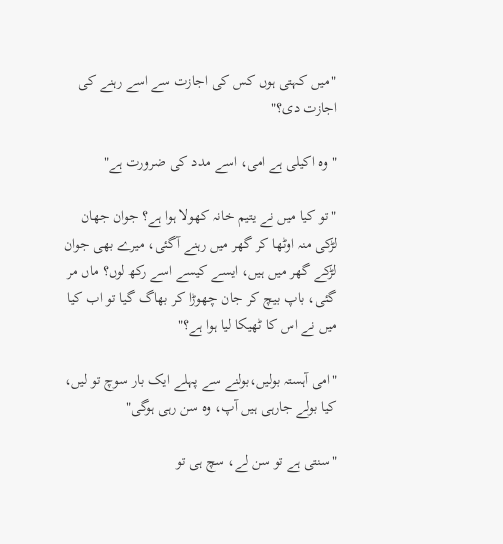"میں کہتی ہوں کس کی اجازت سے اسے رہنے کی اجازت دی؟"

"وہ اکیلی ہے امی، اسے مدد کی ضرورت ہے"

"تو کیا میں نے یتیم خانہ کھولا ہوا ہے؟ جوان جھان لڑکی منہ اوٹھا کر گھر میں رہنے آگئی، میرے بھی جوان لڑکے گھر میں ہیں، ایسے کیسے اسے رکھ لوں؟ ماں مر گئی، باپ بیچ کر جان چھوڑا کر بھاگ گیا تو اب کیا میں نے اس کا ٹھیکا لیا ہوا ہے؟"

"امی آہستہ بولیں،بولنے سے پہلے ایک بار سوچ تو لیں، کیا بولے جارہی ہیں آپ، وہ سن رہی ہوگی"

"سنتی ہے تو سن لے، سچ ہی تو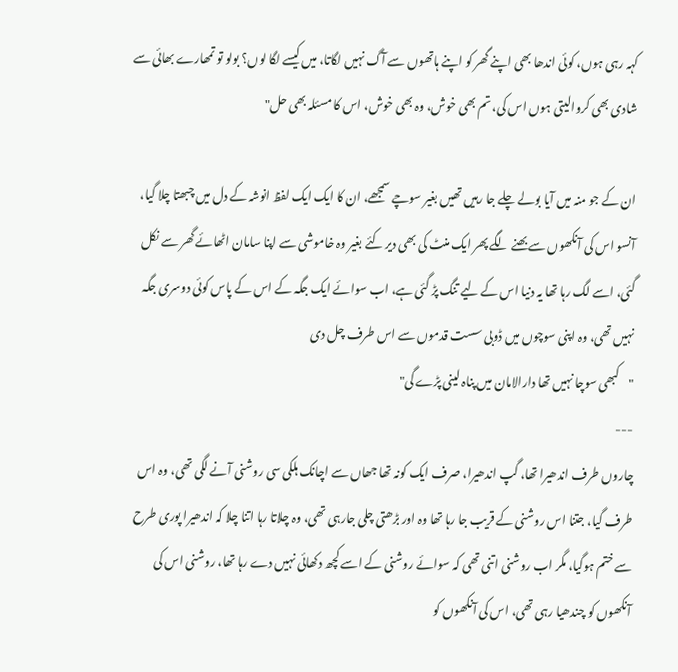کہہ رہی ہوں، کوئی اندھا بھی اپنے گھر کو اپنے ہاتھوں سے آگ نہیں لگاتا، میں کیسے لگا لوں؟ بولو تو تمھارے بھائی سے شادی بھی کروالیتی ہوں اس کی، تم بھی خوش، وہ بھی خوش، اس کا مسئلہ بھی حل"

ان کے جو منہ میں آیا بولے چلے جا رہیں تھیں بغیر سوچے سمجھے، ان کا ایک ایک لفظ انوشہ کے دل میں چبھتا چلا گیا، آنسو اس کی آنکھوں سے بھنے لگے پھر ایک منٹ کی بھی دیر کئے بغیر وہ خاموشی سے اپنا سامان اٹھائے گھر سے نکل گئی، اسے لگ رہا تھا یہ دنیا اس کے لیے تنگ پڑ گئی ہے، اب سوائے ایک جگہ کے اس کے پاس کوئی دوسری جگہ نہیں تھی، وہ اپنی سوچوں میں ڈوبی سست قدموں سے اس طرف چل دی
"کبھی سوچا نہیں تھا دارالامان میں پناہ لینی پڑے گی"
---
چاروں طرف اندھیرا تھا، گپ اندھیرا، صرف ایک کونہ تھا جھاں سے اچانک ہلکی سی روشنی آنے لگی تھی، وہ اس طرف گیا، جتنا اس روشنی کے قریب جا رہا تھا وہ اور بڑھتی چلی جارہی تھی، وہ چلاتا رہا اتنا چلا کہ اندھیرا پوری طرح سے ختم ہوگیا، مگر اب روشنی اتنی تھی کہ سوائے روشنی کے اسے کچھ دکھائی نہیں دے رہا تھا، روشنی اس کی آنکھوں کو چندھیا رہی تھی، اس کی آنکھوں کو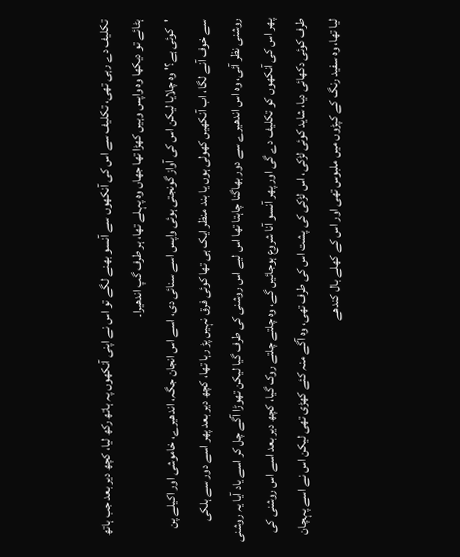تکلیف دے رہی تھی، تکلیف سے اس کی آنکھوں سے آنسو بھنے لگے تو اس نے اپنی آنکھوں پہ ہاتھ رکھ لیا، کچھ دیر بعد جب ہاتھ ہٹائے تو دیکھا وہ واپس وہیں کھڑا تھا جھاں وہ پہلے تھا، ہر طرف گپ اندھیرا۔
'کوئی ہے؟' وہ چلایا لیکن اس کی آواز گونجتی ہوئی واپس اسے سنائی دی، اسے اس انجان جگہ، اندھیرے، خاموشی اور اکیلے پن سے خوف آنے لگا، اب آنکھیں کھولی ہوں یا بند منظر ایک ہی تھا کوئی فرق نہیں پڑ رہا تھا، کچھ دیر بعد پھر اسے دور سے ہلکی روشنی نظر آئی، وہ اس اندھیرے سے دور بھاگنا چاہتا تھا اس لیے اس روشنی کی طرف گیا لیکن تھوڑا آگے چل کر اسے یاد آیا یہ روشنی پھر اس کی آنکھوں کو تکلیف دے گی اور پھر آنسو آنا شروع ہوجائیں گے، وہ چلتے چلتے روک گیا، کچھ دیر بعد اسے اس روشنی کی طرف کوئی دکھائی دیا، شاید کوئی لڑکی، اس لڑکی کی پشت اس کی طرف تھی، وہ آگے منہ کئے کھڑی تھی لیکن اس نے اسے پہچان لیا تھا، وہ سفید رنگ کے کپڑوں میں ملبوس تھی اور اس کے کھلے بال کندھے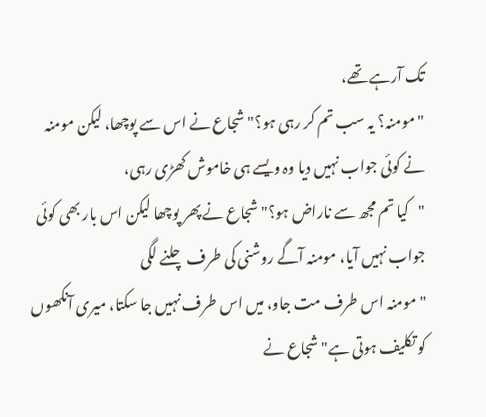تک آرہے تھے،
"مومنہ؟ یہ سب تم کر رہی ہو؟" شجاع نے اس سے پوچھا، لیکن مومنہ نے کوئی جواب نہیں دیا وہ ویسے ہی خاموش کھڑی رہی،
"کیا تم مجھ سے ناراض ہو؟" شجاع نے پھر پوچھا لیکن اس بار بھی کوئی جواب نہیں آیا، مومنہ آگے روشنی کی طرف چلنے لگی
"مومنہ اس طرف مت جاو، میں اس طرف نہیں جا سکتا، میری آنکھوں کو تکلیف ہوتی ہے" شجاع نے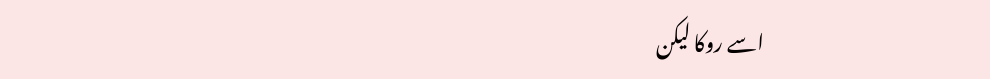اسے روکا لیکن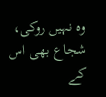وہ نہیں روکی، شجاع بھی اس کے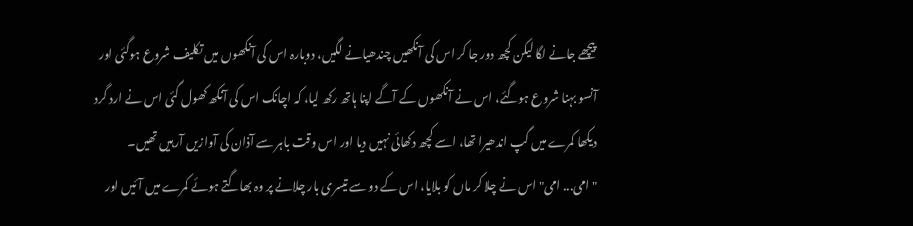پیچھے جانے لگا لیکن کچھ دور جا کر اس کی آنکھیں چندھیانے لگیں، دوبارہ اس کی آنکھوں میں تکلیف شروع ہوگئی اور آنسو بہنا شروع ہوگئے، اس نے آنکھوں کے آگے اپنا ہاتھ رکھ لیا، کہ اچانک اس کی آنکھ کھول گئی اس نے ارد گرد دیکھا کمرے میں گپ اندھیرا تھا، اسے کچھ دکھائی نہیں دیا اور اس وقت باہر سے آذان کی آوازیں آرہیں تھیں۔
"امی... امی" اس نے چلا کر ماں کو بلایا، اس کے دو سے تیسری بار چلانے پر وہ بھاگتے ہوئے کمرے میں آئیں اور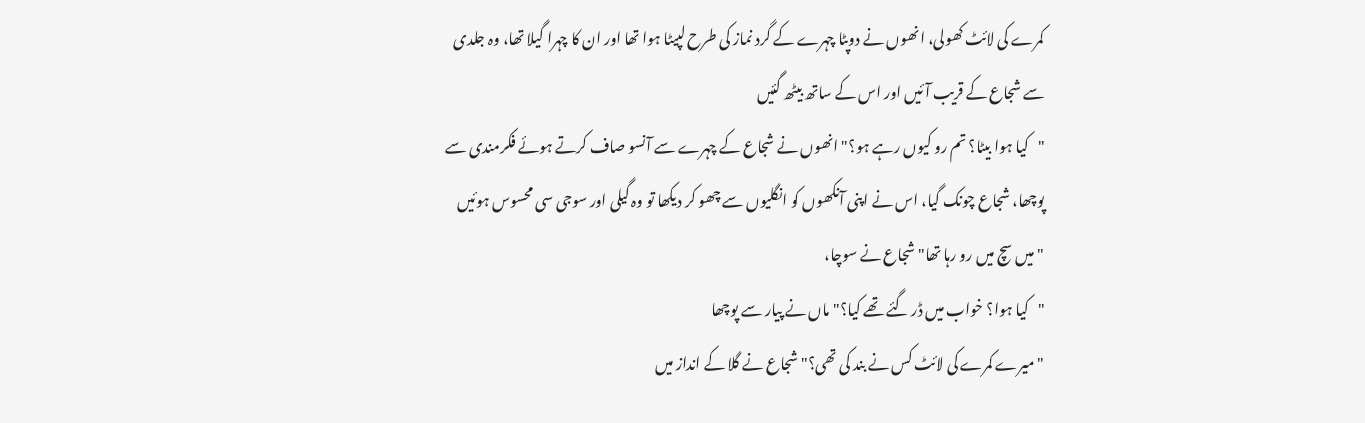کمرے کی لائٹ کھولی، انھوں نے دوپٹا چہرے کے گرد نماز کی طرح لپیٹا ہوا تھا اور ان کا چہرا گیلا تھا، وہ جلدی سے شجاع کے قریب آئیں اور اس کے ساتھ بیٹھ گئیں
"کیا ہوا بیٹا؟ تم رو کیوں رہے ہو؟" انھوں نے شجاع کے چہرے سے آنسو صاف کرتے ہوئے فکرمندی سے پوچھا، شجاع چونک گیا، اس نے اپنی آنکھوں کو انگلیوں سے چھو کر دیکھا تو وہ گیلی اور سوجی سی محسوس ہوئیں
"میں سچ میں رو رہا تھا" شجاع نے سوچا،
"کیا ہوا؟ خواب میں ڈر گئے تھے کیا؟" ماں نے پیار سے پوچھا
"میرے کمرے کی لائٹ کس نے بند کی تھی؟" شجاع نے گلا کے انداز میں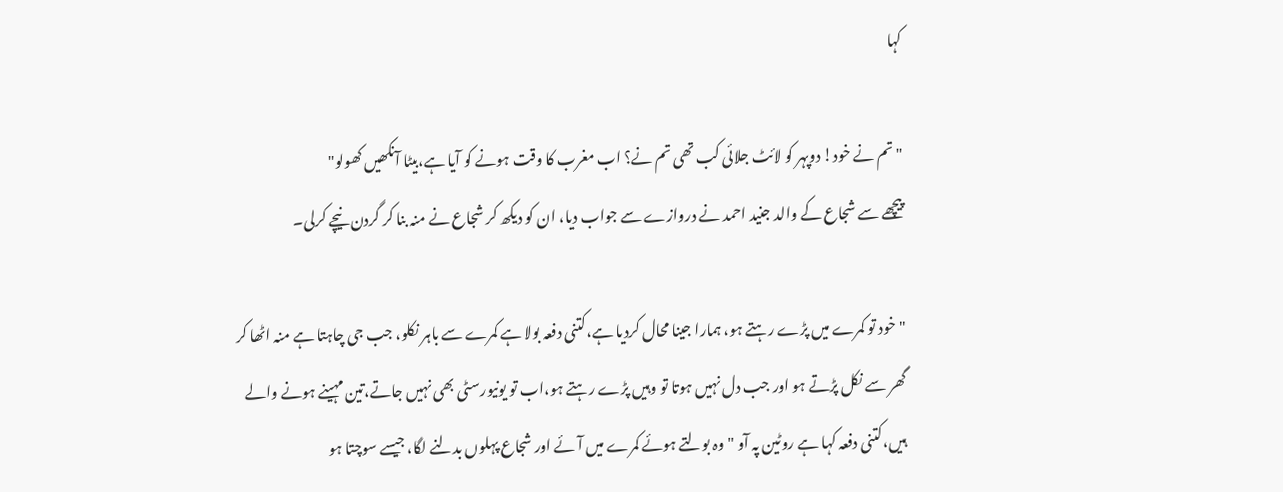کہا

"تم نے خود! دوپہر کو لائٹ جلائی کب تھی تم نے؟ اب مغرب کا وقت ہونے کو آیا ہے،بیٹا آنکھیں کھولو"
پیچھے سے شجاع کے والد جنید احمد نے دروازے سے جواب دیا، ان کو دیکھ کر شجاع نے منہ بنا کر گردن نیچے کرلی۔

"خود تو کمرے میں پڑے رہتے ہو، ہمارا جینا محال کردیا ہے،کتنی دفعہ بولا ہے کمرے سے باہر نکلو، جب جی چاہتا ہے منہ اٹھا کر گھر سے نکل پڑتے ہو اور جب دل نہیں ہوتا تو وہیں پڑے رہتے ہو،اب تو یونیورسٹی بھی نہیں جاتے،تین مہینے ہونے والے ہیں،کتنی دفعہ کہا ہے روٹین پہ آو " وہ بولتے ہوئے کمرے میں آئے اور شجاع پہلوں بدلنے لگا، جیسے سوچتا ہو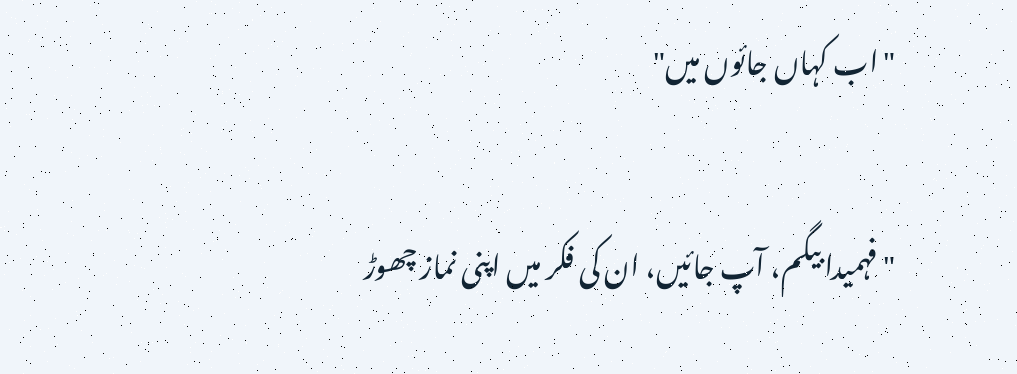"اب کہاں جائوں میں"

"فہمیدا بیگم، آپ جائیں، ان کی فکر میں اپنی نماز چھوڑ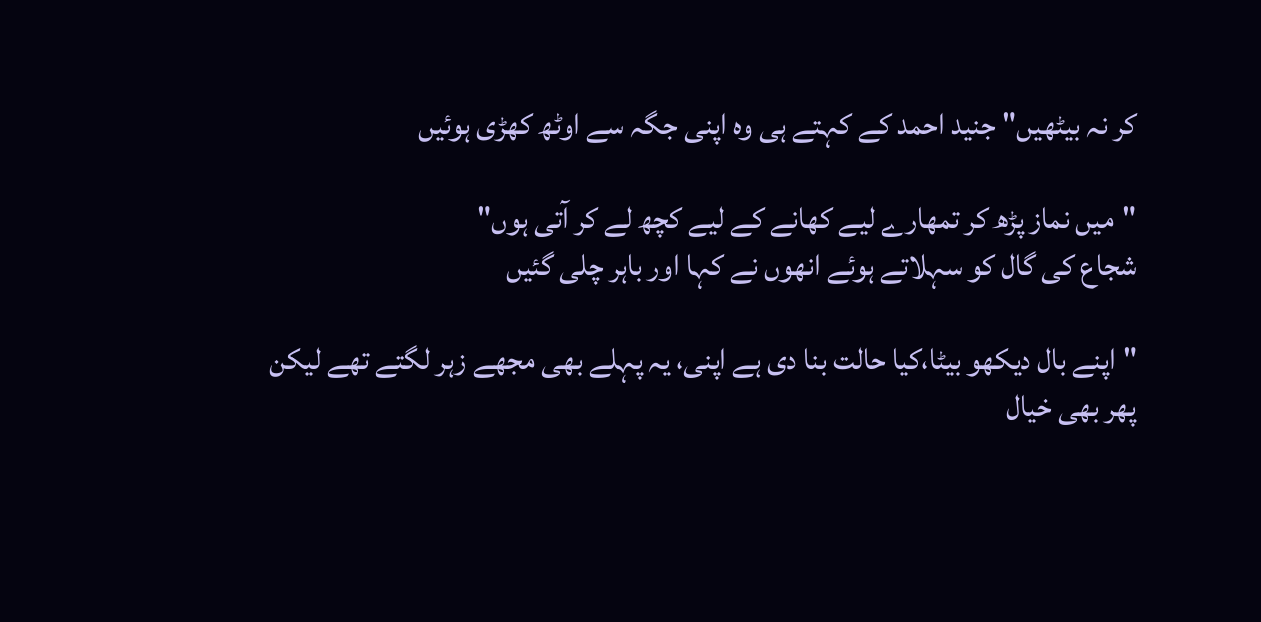کر نہ بیٹھیں" جنید احمد کے کہتے ہی وہ اپنی جگہ سے اوٹھ کھڑی ہوئیں

"میں نماز پڑھ کر تمھارے لیے کھانے کے لیے کچھ لے کر آتی ہوں"
شجاع کی گال کو سہلاتے ہوئے انھوں نے کہا اور باہر چلی گئیں

"اپنے بال دیکھو بیٹا،کیا حالت بنا دی ہے اپنی، یہ پہلے بھی مجھے زہر لگتے تھے لیکن پھر بھی خیال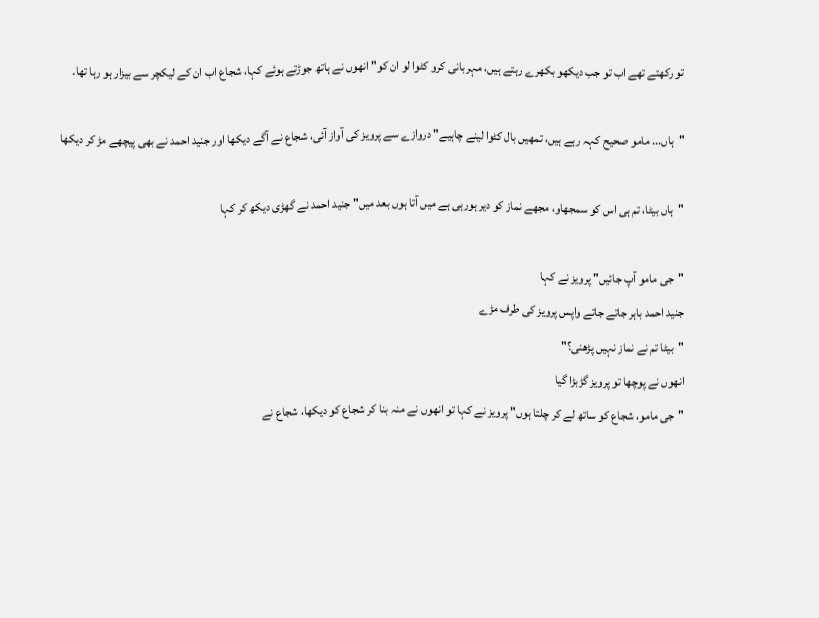تو رکھتے تھے اب تو جب دیکھو بکھرے رہتے ہیں، مہربانی کرو کٹوا لو ان کو" انھوں نے ہاتھ جوڑتے ہوئے کہا، شجاع اب ان کے لیکچر سے بیزار ہو رہا تھا۔

"ہاں... مامو صحیح کہہ رہے ہیں، تمھیں بال کٹوا لینے چاہیے" دروازے سے پرویز کی آواز آئی، شجاع نے آگے دیکھا اور جنید احمد نے بھی پیچھے مڑ کر دیکھا

"ہاں بیٹا، تم ہی اس کو سمجھاو، مجھے نماز کو دیر ہورہی ہے میں آتا ہوں بعد میں" جنید احمد نے گھڑی دیکھ کر کہا

"جی مامو آپ جائیں" پرویز نے کہا
جنید احمد باہر جاتے جاتے واپس پرویز کی طرف مڑے
"بیٹا تم نے نماز نہیں پڑھنی؟"
انھوں نے پوچھا تو پرویز گڑبڑا گیا
"جی مامو، شجاع کو ساتھ لے کر چلتا ہوں" پرویز نے کہا تو انھوں نے منہ بنا کر شجاع کو دیکھا، شجاع نے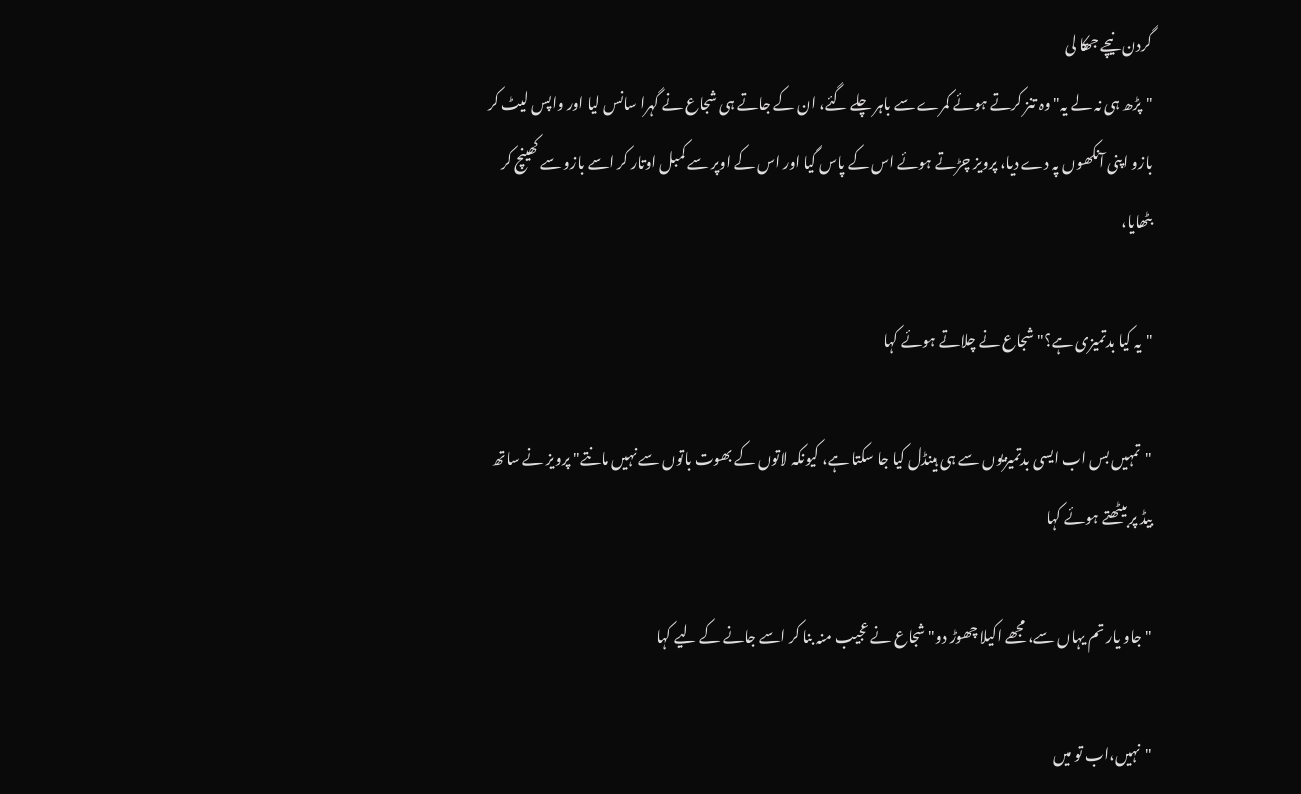گردن نیچے جھکا لی
"پڑھ ہی نہ لے یہ" وہ تنز کرتے ہوئے کمرے سے باہر چلے گئے، ان کے جاتے ہی شجاع نے گہرا سانس لیا اور واپس لیٹ کر بازو اپنی آنکھوں پہ دے دیا، پرویز چڑتے ہوئے اس کے پاس گیا اور اس کے اوپر سے کمبل اوتار کر اسے بازو سے کھینچ کر بٹھایا،

"یہ کیا بدتمیزی ہے؟" شجاع نے چلاتے ہوئے کہا

"تمہیں بس اب ایسی بدتمیزیوں سے ہی ہینڈل کیا جا سکتا ہے، کیونکہ لاتوں کے بھوت باتوں سے نہیں مانتے" پرویز نے ساتھ بیڈ پر بیٹھتے ہوئے کہا

"جاو یار تم یہاں سے، مجھے اکیلا چھوڑ دو" شجاع نے عجیب منہ بنا کر اسے جانے کے لیے کہا

"نہیں،اب تو میں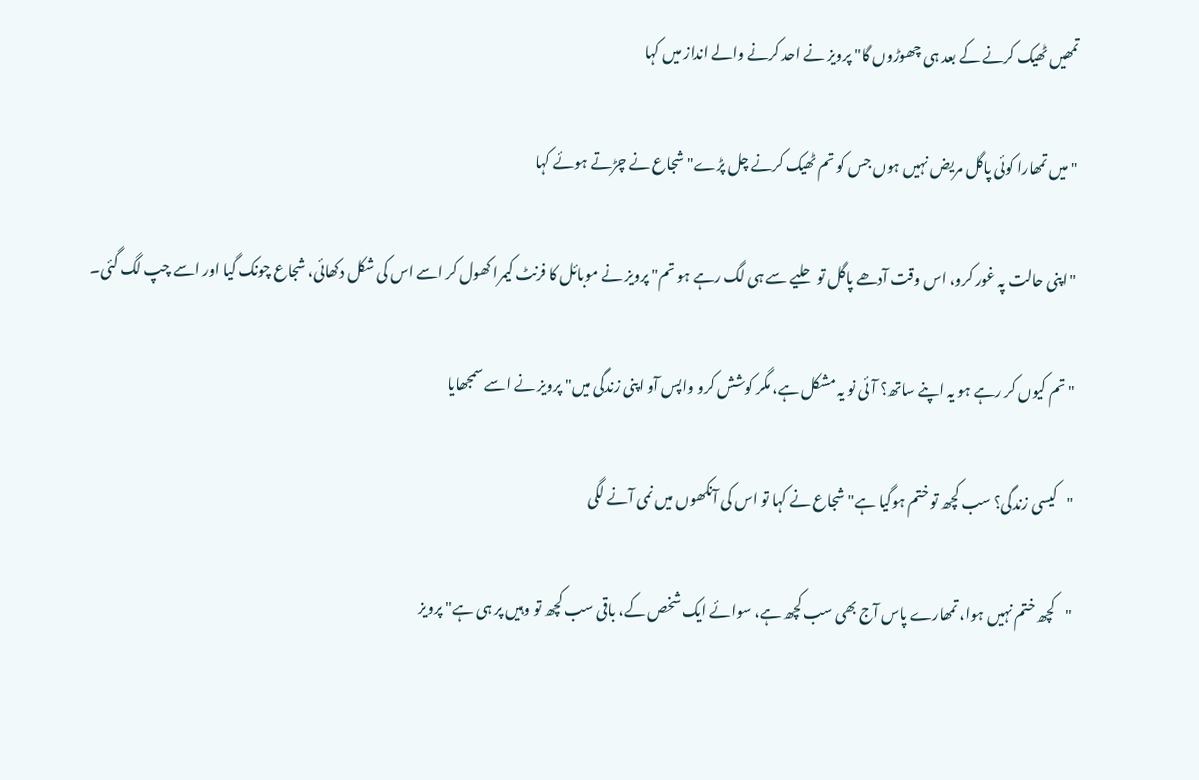تمھیں ٹھیک کرنے کے بعد ہی چھوڑوں گا" پرویز نے احد کرنے والے انداز میں کہا

"میں تمھارا کوئی پاگل مریض نہیں ہوں جس کو تم ٹھیک کرنے چل پڑے" شجاع نے چڑتے ہوئے کہا

"اپنی حالت پہ غور کرو، اس وقت آدھے پاگل تو حلیے سے ہی لگ رہے ہو تم" پرویز نے موبائل کا فرنٹ کیمرا کھول کر اسے اس کی شکل دکھائی، شجاع چونک گیا اور اسے چپ لگ گئی۔

"تم کیوں کر رہے ہو یہ اپنے ساتھ؟ آئی نو یہ مشکل ہے، مگر کوشش کرو واپس آو اپنی زندگی میں" پرویز نے اسے سمجھایا

"کیسی زندگی؟ سب کچھ تو ختم ہوگیا ہے" شجاع نے کہا تو اس کی آنکھوں میں نمی آنے لگی

"کچھ ختم نہیں ہوا، تمھارے پاس آج بھی سب کچھ ہے، سوائے ایک شخص کے، باقی سب کچھ تو وہیں پر ہی ہے" پرویز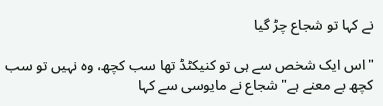نے کہا تو شجاع چڑ گیا

"اس ایک شخص سے ہی تو کنیکٹڈ تھا سب کچھ، وہ نہیں تو سب کچھ بے معنے ہے" شجاع نے مایوسی سے کہا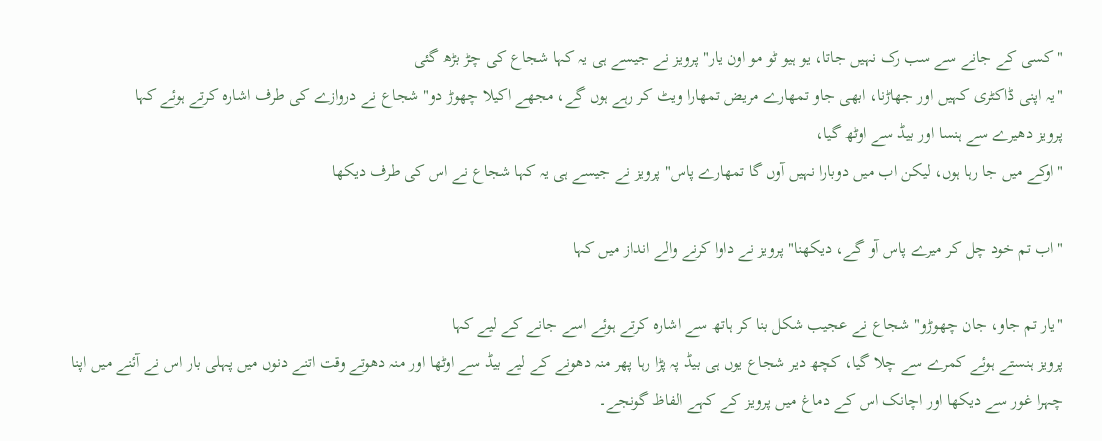"کسی کے جانے سے سب رک نہیں جاتا، یو ہیو ٹو مو اون یار" پرویز نے جیسے ہی یہ کہا شجاع کی چڑ بڑھ گئی
"یہ اپنی ڈاکٹری کہیں اور جھاڑنا، ابھی جاو تمھارے مریض تمھارا ویٹ کر رہے ہوں گے، مجھے اکیلا چھوڑ دو" شجاع نے دروازے کی طرف اشارہ کرتے ہوئے کہا
پرویز دھیرے سے ہنسا اور بیڈ سے اوٹھ گیا،
"اوکے میں جا رہا ہوں، لیکن اب میں دوبارا نہیں آوں گا تمھارے پاس" پرویز نے جیسے ہی یہ کہا شجاع نے اس کی طرف دیکھا

"اب تم خود چل کر میرے پاس آو گے، دیکھنا" پرویز نے داوا کرنے والے انداز میں کہا

"یار تم جاو، جان چھوڑو" شجاع نے عجیب شکل بنا کر ہاتھ سے اشارہ کرتے ہوئے اسے جانے کے لیے کہا
پرویز ہنستے ہوئے کمرے سے چلا گیا، کچھ دیر شجاع یوں ہی بیڈ پہ پڑا رہا پھر منہ دھونے کے لیے بیڈ سے اوٹھا اور منہ دھوتے وقت اتنے دنوں میں پہلی بار اس نے آئنے میں اپنا چہرا غور سے دیکھا اور اچانک اس کے دماغ میں پرویز کے کہے الفاظ گونجے۔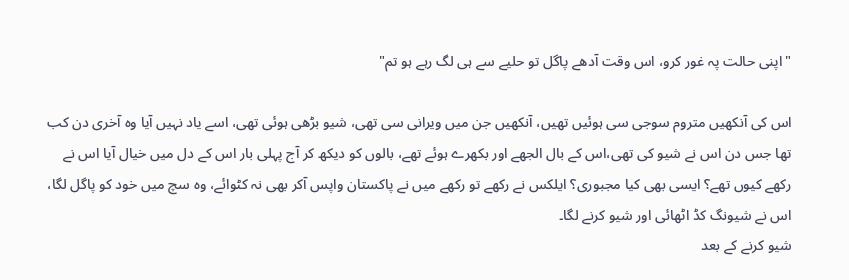"اپنی حالت پہ غور کرو، اس وقت آدھے پاگل تو حلیے سے ہی لگ رہے ہو تم"

اس کی آنکھیں متروم سوجی سی ہوئیں تھیں، آنکھیں جن میں ویرانی سی تھی، شیو بڑھی ہوئی تھی، اسے یاد نہیں آیا وہ آخری دن کب تھا جس دن اس نے شیو کی تھی،اس کے بال الجھے اور بکھرے ہوئے تھے، بالوں کو دیکھ کر آج پہلی بار اس کے دل میں خیال آیا اس نے رکھے کیوں تھے؟ ایسی بھی کیا مجبوری؟ ایلکس نے رکھے تو رکھے میں نے پاکستان واپس آکر بھی نہ کٹوائے، وہ سچ میں خود کو پاگل لگا، اس نے شیونگ کڈ اٹھائی اور شیو کرنے لگا۔
شیو کرنے کے بعد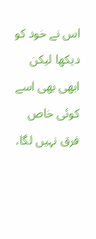اس نے خود کو دیکھا لیکن ابھی بھی اسے کوئی خاص فرق نہیں لگا،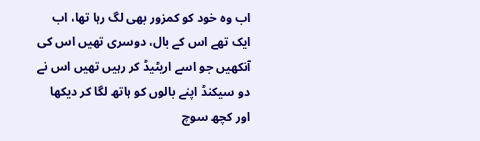اب وہ خود کو کمزور بھی لگ رہا تھا، اب ایک تھے اس کے بال، دوسری تھیں اس کی آنکھیں جو اسے اریٹیڈ کر رہیں تھیں اس نے دو سیکنڈ اپنے بالوں کو ہاتھ لگا کر دیکھا اور کچھ سوچ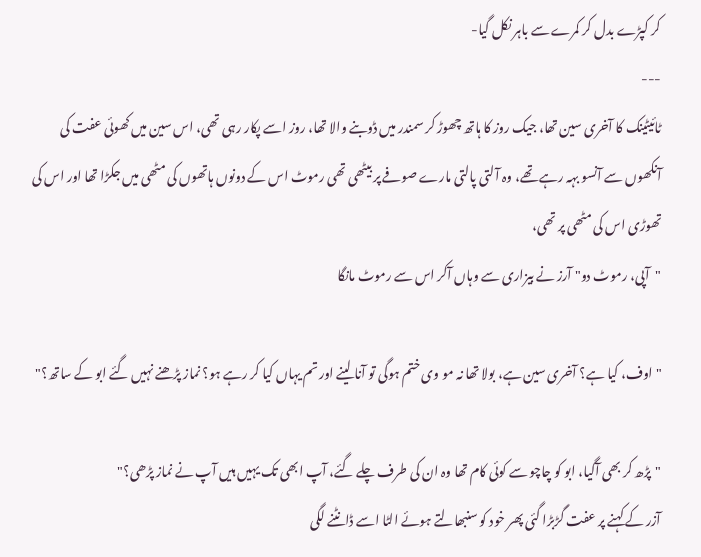کر کپڑے بدل کر کمرے سے باہر نکل گیا-
---
ٹائیٹینک کا آخری سین تھا، جیک روز کا ہاتھ چھوڑ کر سمندر میں ڈوبنے والا تھا، روز اسے پکار رہی تھی، اس سین میں کھوئی عفت کی آنکھوں سے آنسو بہہ رہے تھے، وہ آلتی پالتی مارے صوفے پر بیٹھی تھی رموٹ اس کے دونوں ہاتھوں کی مٹھی میں جکڑا تھا اور اس کی تھوڑی اس کی مٹھی پر تھی،
"آپی، رموٹ دو" آرز نے بیزاری سے وہاں آکر اس سے رموٹ مانگا

"اوف، کیا ہے؟ آخری سین ہے، بولا تھا نہ مو وی ختم ہوگی تو آنا لینے اور تم یہاں کیا کر رہے ہو؟ نماز پڑھنے نہیں گئے ابو کے ساتھ؟"

"پڑھ کر بھی آگیا، ابو کو چاچو سے کوئی کام تھا وہ ان کی طرف چلے گئے، آپ ابھی تک یہیں ہیں آپ نے نماز پڑھی؟"
آزر کے کہنے پر عفت گڑبڑا گئی پھر خود کو سنبھالتے ہوئے الٹا اسے ڈانٹنے لگی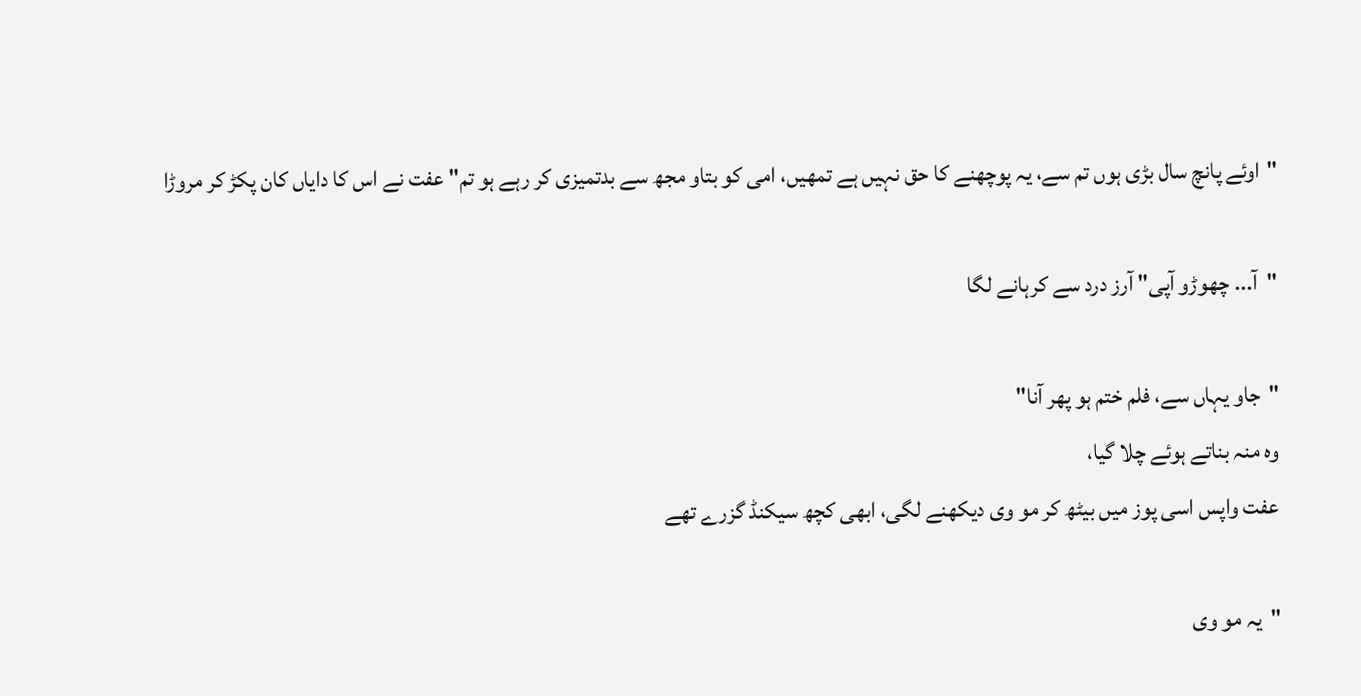"اوئے پانچ سال بڑی ہوں تم سے، یہ پوچھنے کا حق نہیں ہے تمھیں، امی کو بتاو مجھ سے بدتمیزی کر رہے ہو تم" عفت نے اس کا دایاں کان پکڑ کر مروڑا

"آ... چھوڑو آپی" آرز درد سے کرہانے لگا

"جاو یہاں سے، فلم ختم ہو پھر آنا"
وہ منہ بناتے ہوئے چلا گیا،
عفت واپس اسی پوز میں بیٹھ کر مو وی دیکھنے لگی، ابھی کچھ سیکنڈ گزرے تھے

"یہ مو وی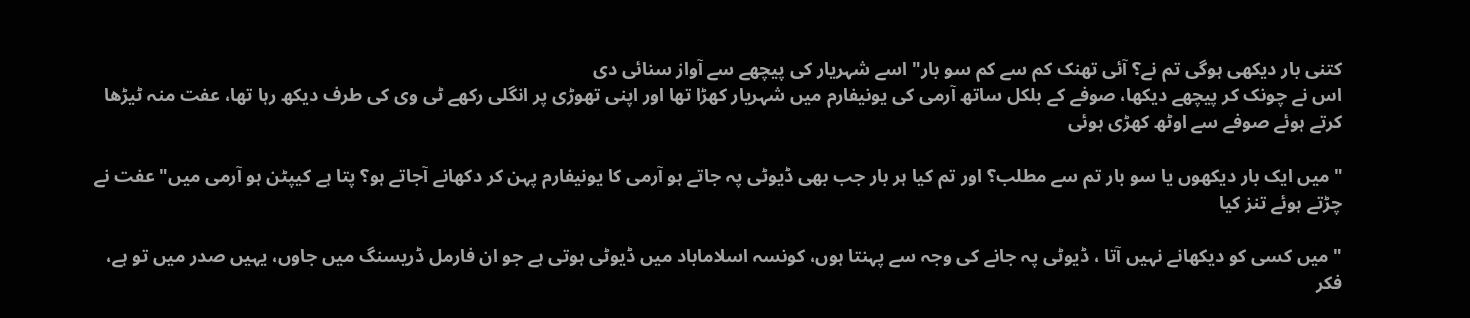کتنی بار دیکھی ہوگی تم نے؟ آئی تھنک کم سے کم سو بار" اسے شہریار کی پیچھے سے آواز سنائی دی
اس نے چونک کر پیچھے دیکھا، صوفے کے بلکل ساتھ آرمی کی یونیفارم میں شہریار کھڑا تھا اور اپنی تھوڑی پر انگلی رکھے ٹی وی کی طرف دیکھ رہا تھا، عفت منہ ٹیڑھا کرتے ہوئے صوفے سے اوٹھ کھڑی ہوئی

"میں ایک بار دیکھوں یا سو بار تم سے مطلب؟ اور تم کیا ہر بار جب بھی ڈیوٹی پہ جاتے ہو آرمی کا یونیفارم پہن کر دکھانے آجاتے ہو؟ پتا ہے کیپٹن ہو آرمی میں" عفت نے چڑتے ہوئے تنز کیا

"میں کسی کو دیکھانے نہیں آتا ، ڈیوٹی پہ جانے کی وجہ سے پہنتا ہوں، کونسہ اسلاماباد میں ڈیوٹی ہوتی ہے جو ان فارمل ڈریسنگ میں جاوں، یہیں صدر میں تو ہے، فکر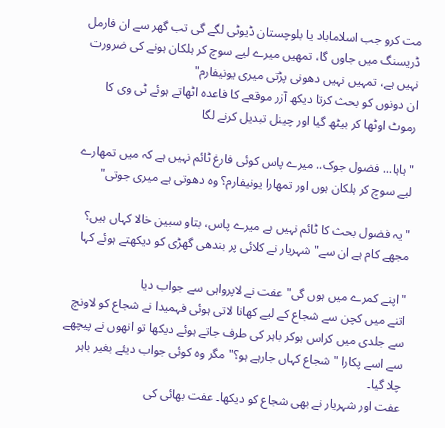مت کرو جب اسلاماباد یا بلوچستان ڈیوٹی لگے گی تب گھر سے ان فارمل ڈریسنگ میں جاوں گا، تمھیں میرے لیے سوچ کر ہلکان ہونے کی ضرورت نہیں ہے، تمہیں نہیں دھونی پڑتی میری یونیفارم"
ان دونوں کو بحث کرتا دیکھ آزر موقعے کا فاعدہ اٹھاتے ہوئے ٹی وی کا رموٹ اوٹھا کر بیٹھ گیا اور چینل تبدیل کرنے لگا

"ہاہا... فضول جوک.. میرے پاس کوئی فارغ ٹائم نہیں ہے کہ میں تمھارے لیے سوچ کر ہلکان ہوں اور تمھارا یونیفارم؟ وہ دھوتی ہے میری جوتی"

"یہ فضول بحث کا ٹائم نہیں ہے میرے پاس، بتاو سبین خالا کہاں ہیں؟ مجھے کام ہے ان سے" شہریار نے کلائی پر بندھی گھڑی کو دیکھتے ہوئے کہا

"اپنے کمرے میں ہوں گی" عفت نے لاپرواہی سے جواب دیا
اتنے میں کچن سے شجاع کے لیے کھانا لاتی ہوئی فہمیدا نے شجاع کو لاونچ سے جلدی میں کراس ہوکر باہر کی طرف جاتے ہوئے دیکھا تو انھوں نے پیچھے سے اسے پکارا "شجاع کہاں جارہے ہو؟" مگر وہ کوئی جواب دیئے بغیر باہر چلا گیا۔
عفت اور شہریار نے بھی شجاع کو دیکھا۔ عفت بھائی کی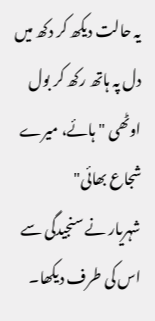یہ حالت دیکھ کر دکھ میں دل پہ ہاتھ رکھ کر بول اوٹھی "ہائے، میرے شجاع بھائی"
شہریار نے سنجیدگی سے اس کی طرف دیکھا۔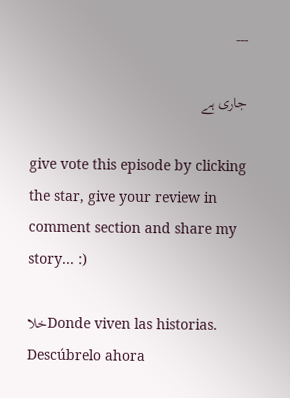---

جاری ہے

give vote this episode by clicking the star, give your review in comment section and share my story... :)

خلاDonde viven las historias. Descúbrelo ahora